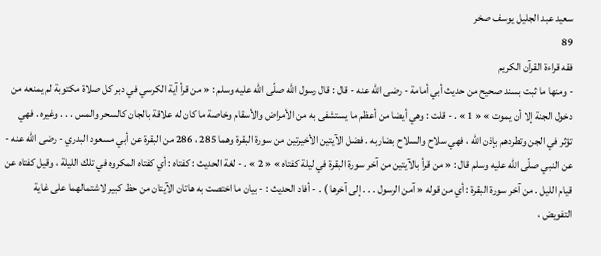سعيد عبد الجليل يوسف صخر
89
فقه قراءة القرآن الكريم
- ومنها ما ثبت بسند صحيح من حديث أبي أمامة - رضى اللّه عنه - قال : قال رسول اللّه صلّى اللّه عليه وسلم : « من قرأ آية الكرسي في دبر كل صلاة مكتوبة لم يمنعه من دخول الجنة إلا أن يموت » « 1 » . - قلت : وهي أيضا من أعظم ما يستشفى به من الأمراض والأسقام وخاصة ما كان له علاقة بالجان كالسحر والمس . . . وغيره . فهي تؤثر في الجن وتطردهم بإذن اللّه ، فهي سلاح والسلاح بضاربه . فضل الآيتين الأخيرتين من سورة البقرة وهما 285 ، 286 من البقرة عن أبي مسعود البدري - رضى اللّه عنه - عن النبي صلّى اللّه عليه وسلم قال : « من قرأ بالآيتين من آخر سورة البقرة في ليلة كفتاه » « 2 » . - لغة الحديث : كفتاه : أي كفتاه المكروه في تلك الليلة ، وقيل كفتاه عن قيام الليل . من آخر سورة البقرة : أي من قوله « آمن الرسول . . . إلى آخرها ) . - أفاد الحديث : - بيان ما اختصت به هاتان الآيتان من حظ كبير لاشتمالهما على غاية التفويض ،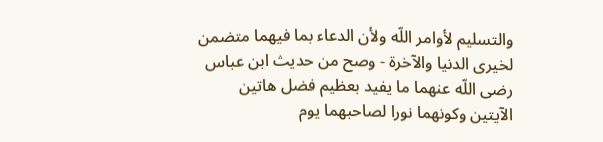والتسليم لأوامر اللّه ولأن الدعاء بما فيهما متضمن لخيرى الدنيا والآخرة - وصح من حديث ابن عباس رضى اللّه عنهما ما يفيد بعظيم فضل هاتين الآيتين وكونهما نورا لصاحبهما يوم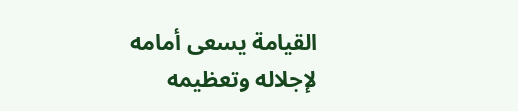القيامة يسعى أمامه لإجلاله وتعظيمه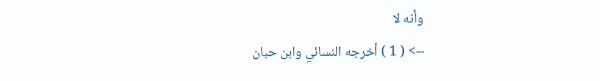وأنه لا
--> ( 1 ) أخرجه النسائي وابن حبان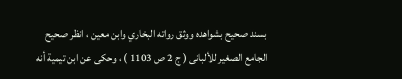بسند صحيح بشواهده ووثق رواته البخاري وابن معين ، انظر صحيح الجامع الصغير للألبانى ( ج 2 ص 1103 ) ، وحكى عن ابن تيمية أنه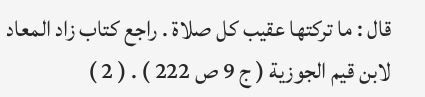قال : ما تركتها عقيب كل صلاة . راجع كتاب زاد المعاد لابن قيم الجوزية ( ج 9 ص 222 ) . ( 2 )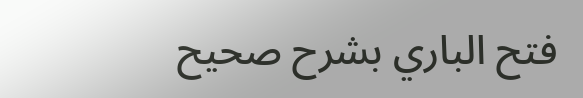فتح الباري بشرح صحيح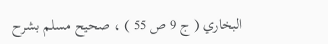البخاري ( ج 9 ص 55 ) ، صحيح مسلم بشرح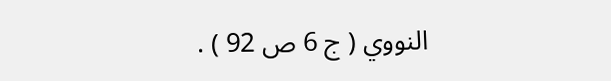النووي ( ج 6 ص 92 ) .